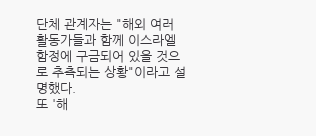단체 관계자는 "해외 여러 활동가들과 함께 이스라엘 함정에 구금되어 있을 것으로 추측되는 상황"이라고 설명했다.
또 '해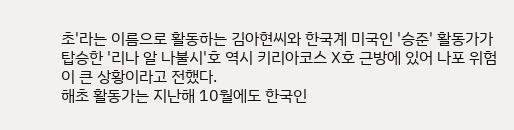초'라는 이름으로 활동하는 김아현씨와 한국계 미국인 '승준' 활동가가 탑승한 '리나 알 나불시'호 역시 키리아코스 X호 근방에 있어 나포 위험이 큰 상황이라고 전했다.
해초 활동가는 지난해 10월에도 한국인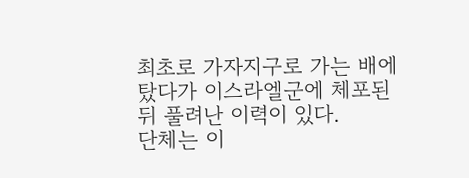최초로 가자지구로 가는 배에 탔다가 이스라엘군에 체포된 뒤 풀려난 이력이 있다.
단체는 이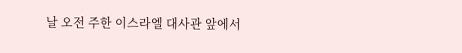날 오전 주한 이스라엘 대사관 앞에서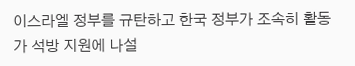이스라엘 정부를 규탄하고 한국 정부가 조속히 활동가 석방 지원에 나설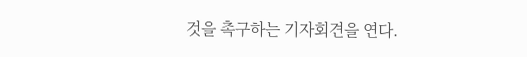것을 촉구하는 기자회견을 연다.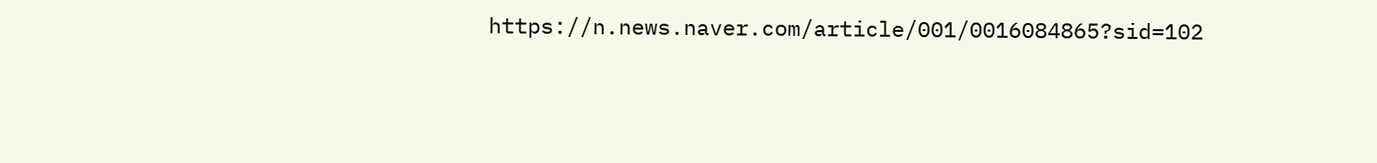https://n.news.naver.com/article/001/0016084865?sid=102